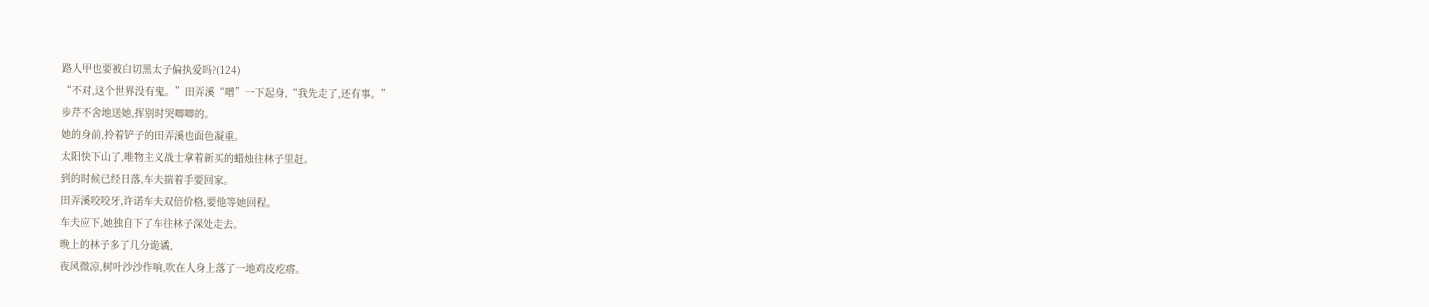路人甲也要被白切黑太子偏执爱吗?(124)
“不对,这个世界没有鬼。”田弄溪“噌”一下起身,“我先走了,还有事。”
步芹不舍地送她,挥别时哭唧唧的。
她的身前,拎着铲子的田弄溪也面色凝重。
太阳快下山了,唯物主义战士拿着新买的蜡烛往林子里赶。
到的时候已经日落,车夫揣着手要回家。
田弄溪咬咬牙,许诺车夫双倍价格,要他等她回程。
车夫应下,她独自下了车往林子深处走去。
晚上的林子多了几分诡谲,
夜风微凉,树叶沙沙作响,吹在人身上落了一地鸡皮疙瘩。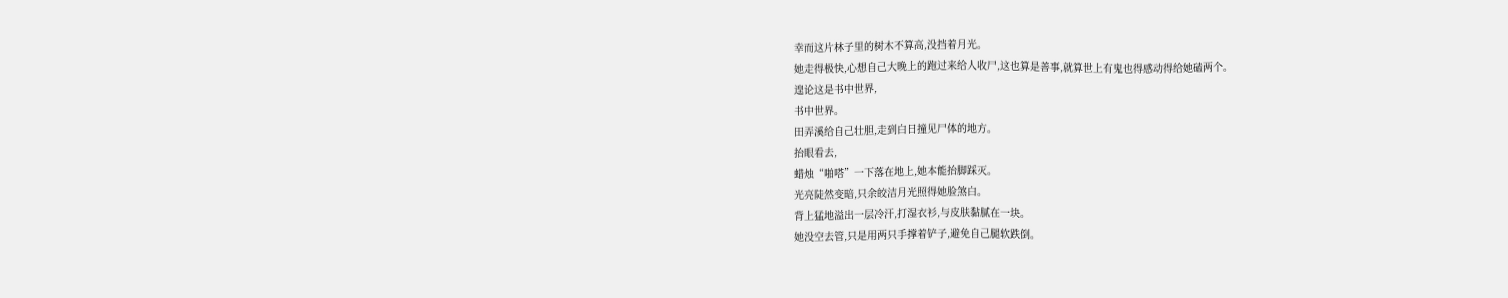幸而这片林子里的树木不算高,没挡着月光。
她走得极快,心想自己大晚上的跑过来给人收尸,这也算是善事,就算世上有鬼也得感动得给她磕两个。
遑论这是书中世界,
书中世界。
田弄溪给自己壮胆,走到白日撞见尸体的地方。
抬眼看去,
蜡烛“啪嗒”一下落在地上,她本能抬脚踩灭。
光亮陡然变暗,只余皎洁月光照得她脸煞白。
背上猛地溢出一层冷汗,打湿衣衫,与皮肤黏腻在一块。
她没空去管,只是用两只手撑着铲子,避免自己腿软跌倒。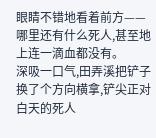眼睛不错地看着前方——
哪里还有什么死人,甚至地上连一滴血都没有。
深吸一口气,田弄溪把铲子换了个方向横拿,铲尖正对白天的死人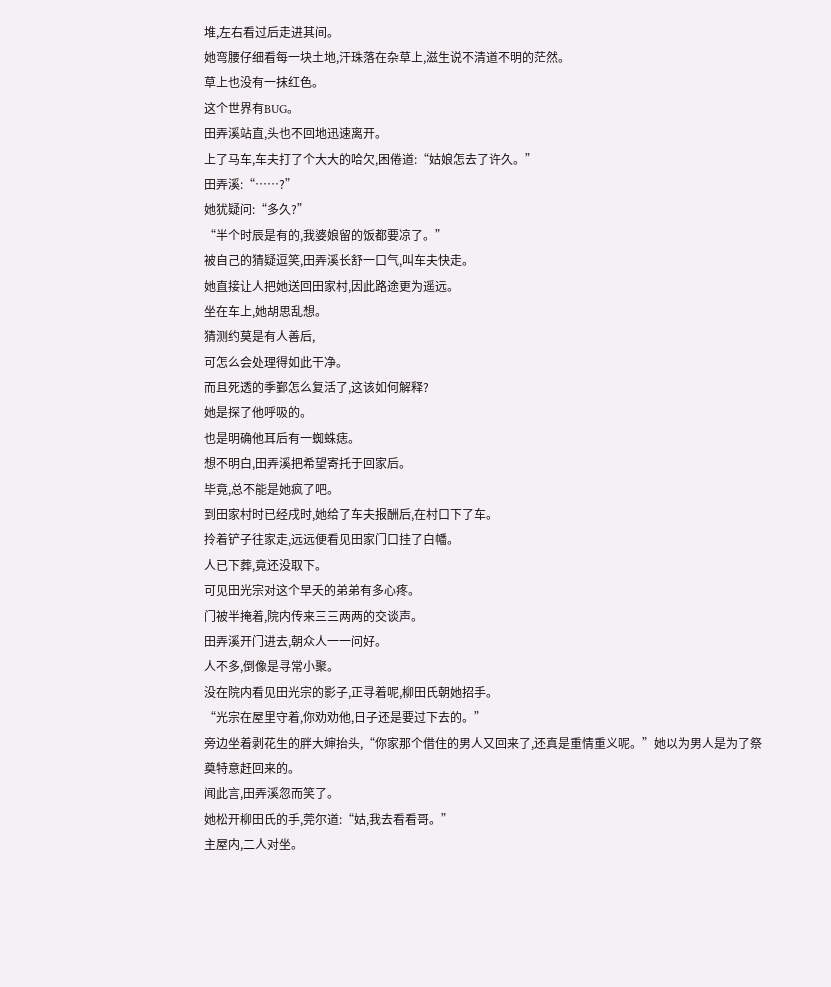堆,左右看过后走进其间。
她弯腰仔细看每一块土地,汗珠落在杂草上,滋生说不清道不明的茫然。
草上也没有一抹红色。
这个世界有BUG。
田弄溪站直,头也不回地迅速离开。
上了马车,车夫打了个大大的哈欠,困倦道:“姑娘怎去了许久。”
田弄溪:“……?”
她犹疑问:“多久?”
“半个时辰是有的,我婆娘留的饭都要凉了。”
被自己的猜疑逗笑,田弄溪长舒一口气,叫车夫快走。
她直接让人把她送回田家村,因此路途更为遥远。
坐在车上,她胡思乱想。
猜测约莫是有人善后,
可怎么会处理得如此干净。
而且死透的季鄞怎么复活了,这该如何解释?
她是探了他呼吸的。
也是明确他耳后有一蜘蛛痣。
想不明白,田弄溪把希望寄托于回家后。
毕竟,总不能是她疯了吧。
到田家村时已经戌时,她给了车夫报酬后,在村口下了车。
拎着铲子往家走,远远便看见田家门口挂了白幡。
人已下葬,竟还没取下。
可见田光宗对这个早夭的弟弟有多心疼。
门被半掩着,院内传来三三两两的交谈声。
田弄溪开门进去,朝众人一一问好。
人不多,倒像是寻常小聚。
没在院内看见田光宗的影子,正寻着呢,柳田氏朝她招手。
“光宗在屋里守着,你劝劝他,日子还是要过下去的。”
旁边坐着剥花生的胖大婶抬头,“你家那个借住的男人又回来了,还真是重情重义呢。”她以为男人是为了祭奠特意赶回来的。
闻此言,田弄溪忽而笑了。
她松开柳田氏的手,莞尔道:“姑,我去看看哥。”
主屋内,二人对坐。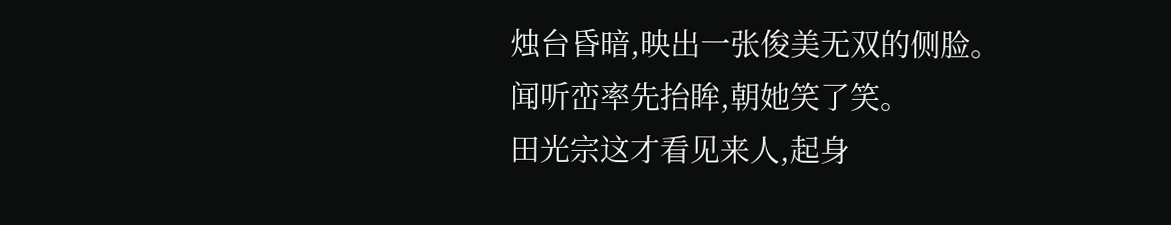烛台昏暗,映出一张俊美无双的侧脸。
闻听峦率先抬眸,朝她笑了笑。
田光宗这才看见来人,起身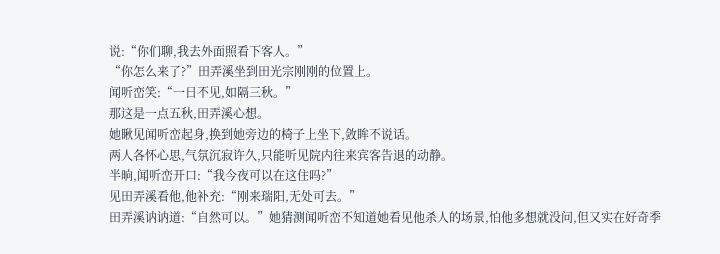说:“你们聊,我去外面照看下客人。”
“你怎么来了?”田弄溪坐到田光宗刚刚的位置上。
闻听峦笑:“一日不见,如隔三秋。”
那这是一点五秋,田弄溪心想。
她瞅见闻听峦起身,换到她旁边的椅子上坐下,敛眸不说话。
两人各怀心思,气氛沉寂许久,只能听见院内往来宾客告退的动静。
半晌,闻听峦开口:“我今夜可以在这住吗?”
见田弄溪看他,他补充:“刚来瑞阳,无处可去。”
田弄溪讷讷道:“自然可以。”她猜测闻听峦不知道她看见他杀人的场景,怕他多想就没问,但又实在好奇季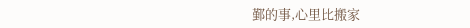鄞的事,心里比搬家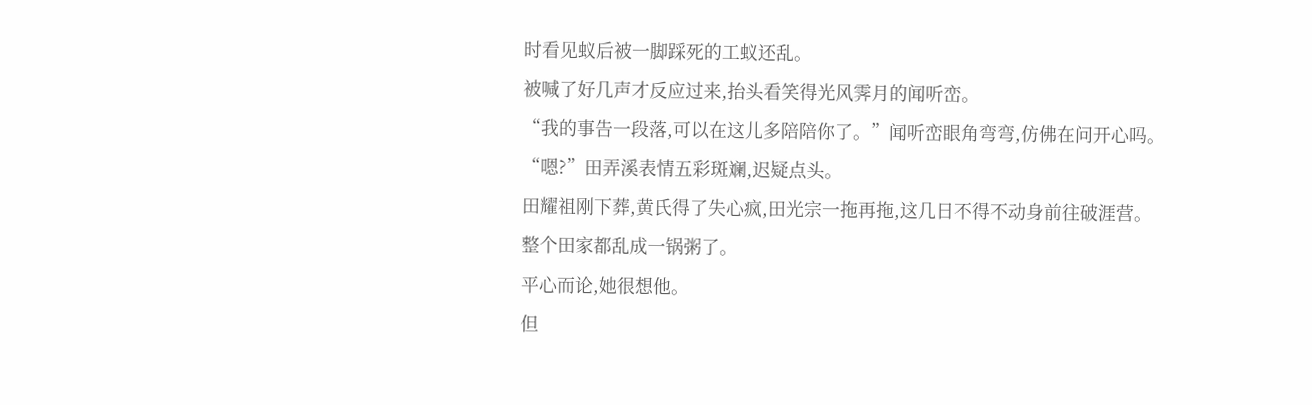时看见蚁后被一脚踩死的工蚁还乱。
被喊了好几声才反应过来,抬头看笑得光风霁月的闻听峦。
“我的事告一段落,可以在这儿多陪陪你了。”闻听峦眼角弯弯,仿佛在问开心吗。
“嗯?”田弄溪表情五彩斑斓,迟疑点头。
田耀祖刚下葬,黄氏得了失心疯,田光宗一拖再拖,这几日不得不动身前往破涯营。
整个田家都乱成一锅粥了。
平心而论,她很想他。
但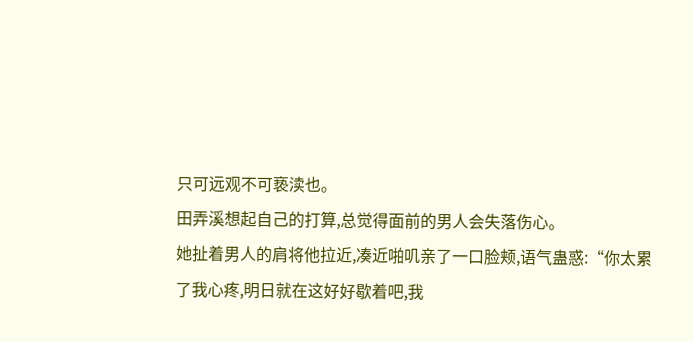只可远观不可亵渎也。
田弄溪想起自己的打算,总觉得面前的男人会失落伤心。
她扯着男人的肩将他拉近,凑近啪叽亲了一口脸颊,语气蛊惑:“你太累了我心疼,明日就在这好好歇着吧,我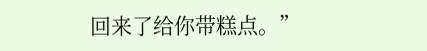回来了给你带糕点。”